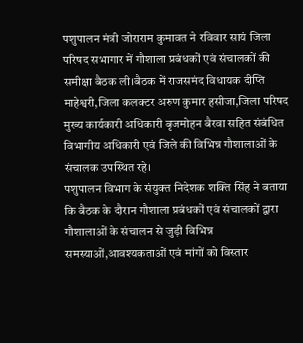पशुपालन मंत्री जोराराम कुमावत ने रविवार सायं जिला परिषद सभागार में गौशाला प्रबंधकों एवं संचालकों की समीक्षा बैठक ली।बैठक में राजसमंद विधायक दीप्ति माहेश्वरी,जिला कलक्टर अरुण कुमार हसीजा,जिला परिषद मुख्य कार्यकारी अधिकारी बृजमोहन बैरवा सहित संबंधित विभागीय अधिकारी एवं जिले की विभिन्न गौशालाओं के संचालक उपस्थित रहे।
पशुपालन विभाग के संयुक्त निदेशक शक्ति सिंह ने बताया कि बैठक के दौरान गौशाला प्रबंधकों एवं संचालकों द्वारा गौशालाओं के संचालन से जुड़ी विभिन्न समस्याओं,आवश्यकताओं एवं मांगों को विस्तार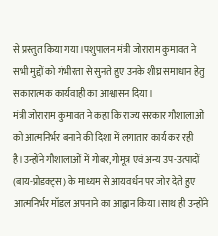से प्रस्तुत किया गया।पशुपालन मंत्री जोराराम कुमावत ने सभी मुद्दों को गंभीरता से सुनते हुए उनके शीघ्र समाधान हेतु सकारात्मक कार्यवाही का आश्वासन दिया।
मंत्री जोराराम कुमावत ने कहा कि राज्य सरकार गौशालाओं को आत्मनिर्भर बनाने की दिशा में लगातार कार्य कर रही है।उन्होंने गौशालाओं में गोबर,गोमूत्र एवं अन्य उप-उत्पादों (बाय-प्रोडक्ट्स) के माध्यम से आयवर्धन पर जोर देते हुए आत्मनिर्भर मॉडल अपनाने का आह्वान किया।साथ ही उन्होंने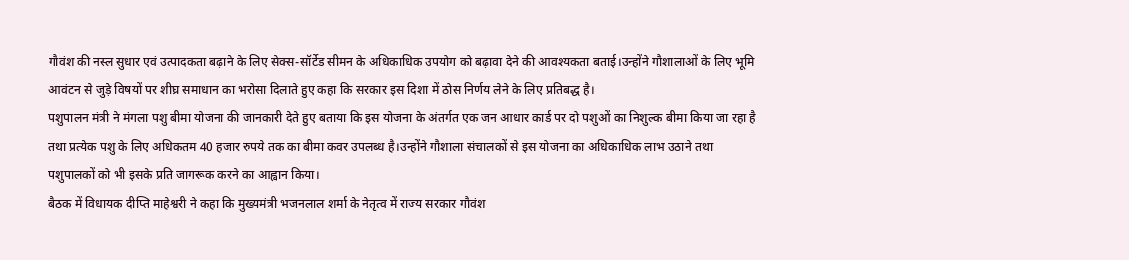गौवंश की नस्ल सुधार एवं उत्पादकता बढ़ाने के लिए सेक्स-सॉर्टेड सीमन के अधिकाधिक उपयोग को बढ़ावा देने की आवश्यकता बताई।उन्होंने गौशालाओं के लिए भूमि आवंटन से जुड़े विषयों पर शीघ्र समाधान का भरोसा दिलाते हुए कहा कि सरकार इस दिशा में ठोस निर्णय लेने के लिए प्रतिबद्ध है।
पशुपालन मंत्री ने मंगला पशु बीमा योजना की जानकारी देते हुए बताया कि इस योजना के अंतर्गत एक जन आधार कार्ड पर दो पशुओं का निशुल्क बीमा किया जा रहा है तथा प्रत्येक पशु के लिए अधिकतम 40 हजार रुपये तक का बीमा कवर उपलब्ध है।उन्होंने गौशाला संचालकों से इस योजना का अधिकाधिक लाभ उठाने तथा पशुपालकों को भी इसके प्रति जागरूक करने का आह्वान किया।
बैठक में विधायक दीप्ति माहेश्वरी ने कहा कि मुख्यमंत्री भजनलाल शर्मा के नेतृत्व में राज्य सरकार गौवंश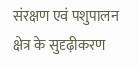संरक्षण एवं पशुपालन क्षेत्र के सुदृढ़ीकरण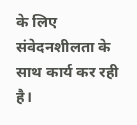के लिए संवेदनशीलता के साथ कार्य कर रही है।